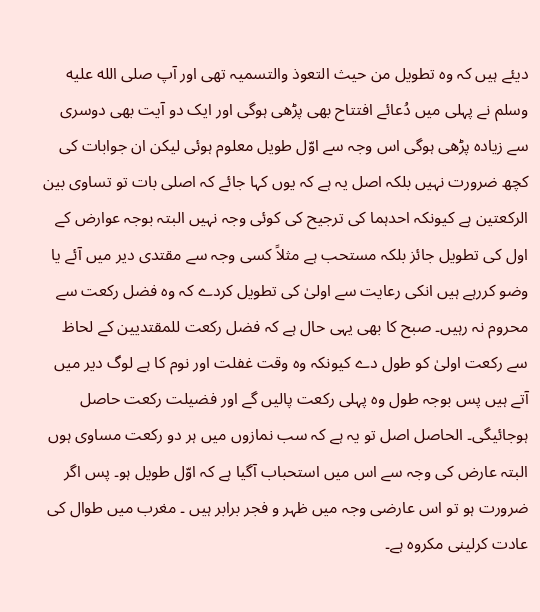دیئے ہیں کہ وہ تطویل من حیث التعوذ والتسمیہ تھی اور آپ صلى الله عليه وسلم نے پہلی میں دُعائے افتتاح بھی پڑھی ہوگی اور ایک دو آیت بھی دوسری سے زیادہ پڑھی ہوگی اس وجہ سے اوّل طویل معلوم ہوئی لیکن ان جوابات کی کچھ ضرورت نہیں بلکہ اصل یہ ہے کہ یوں کہا جائے کہ اصلی بات تو تساوی بین الرکعتین ہے کیونکہ احدہما کی ترجیح کی کوئی وجہ نہیں البتہ بوجہ عوارض کے اول کی تطویل جائز بلکہ مستحب ہے مثلاً کسی وجہ سے مقتدی دیر میں آئے یا وضو کررہے ہیں انکی رعایت سے اولیٰ کی تطویل کردے کہ وہ فضل رکعت سے محروم نہ رہیں۔ صبح کا بھی یہی حال ہے کہ فضل رکعت للمقتدیین کے لحاظ سے رکعت اولیٰ کو طول دے کیونکہ وہ وقت غفلت اور نوم کا ہے لوگ دیر میں آتے ہیں پس بوجہ طول وہ پہلی رکعت پالیں گے اور فضیلت رکعت حاصل ہوجائیگی۔ الحاصل اصل تو یہ ہے کہ سب نمازوں میں ہر دو رکعت مساوی ہوں البتہ عارض کی وجہ سے اس میں استحباب آگیا ہے کہ اوّل طویل ہو۔ پس اگر ضرورت ہو تو اس عارضی وجہ میں ظہر و فجر برابر ہیں ۔ مغرب میں طوال کی عادت کرلینی مکروہ ہے۔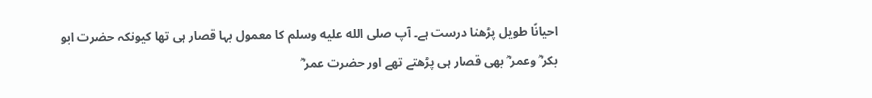احیانًا طویل پڑھنا درست ہے۔ آپ صلى الله عليه وسلم کا معمول بہا قصار ہی تھا کیونکہ حضرت ابو بکر ؓ وعمر ؓ بھی قصار ہی پڑھتے تھے اور حضرت عمر ؓ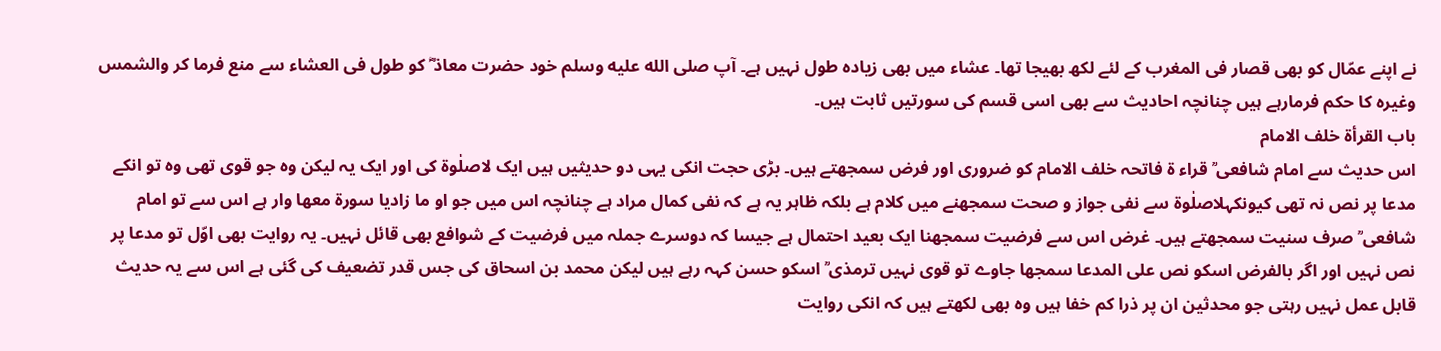نے اپنے عمّال کو بھی قصار فی المغرب کے لئے لکھ بھیجا تھا۔ عشاء میں بھی زیادہ طول نہیں ہے۔ آپ صلى الله عليه وسلم خود حضرت معاذ ؓ کو طول فی العشاء سے منع فرما کر والشمس وغیرہ کا حکم فرمارہے ہیں چنانچہ احادیث سے بھی اسی قسم کی سورتیں ثابت ہیں۔
باب القرأۃ خلف الامام
اس حدیث سے امام شافعی ؒ قراء ۃ فاتحہ خلف الامام کو ضروری اور فرض سمجھتے ہیں۔ بڑی حجت انکی یہی دو حدیثیں ہیں ایک لاصلٰوۃ کی اور ایک یہ لیکن وہ جو قوی تھی وہ تو انکے مدعا پر نص نہ تھی کیونکہلاصلٰوۃ سے نفی جواز و صحت سمجھنے میں کلام ہے بلکہ ظاہر یہ ہے کہ نفی کمال مراد ہے چنانچہ اس میں جو او ما زادیا سورۃ معھا وار ہے اس سے تو امام شافعی ؒ صرف سنیت سمجھتے ہیں۔ غرض اس سے فرضیت سمجھنا ایک بعید احتمال ہے جیسا کہ دوسرے جملہ میں فرضیت کے شوافع بھی قائل نہیں۔ یہ روایت بھی اوّل تو مدعا پر نص نہیں اور اگر بالفرض اسکو نص علی المدعا سمجھا جاوے تو قوی نہیں ترمذی ؒ اسکو حسن کہہ رہے ہیں لیکن محمد بن اسحاق کی جس قدر تضعیف کی گئی ہے اس سے یہ حدیث قابل عمل نہیں رہتی جو محدثین ان پر ذرا کم خفا ہیں وہ بھی لکھتے ہیں کہ انکی روایت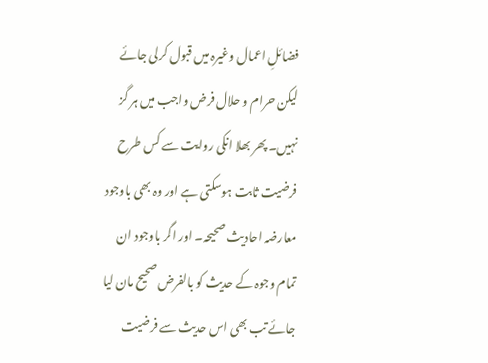فضائلِ اعمال وغیرہ میں قبول کرلی جائے لیکن حرام و حلال فرض واجب میں ہر گز نہیں۔ پھر بھلا انکی روایت سے کس طرح فرضیت ثابت ہوسکتی ہے اور وہ بھی باوجود معارضہ احادیث صحیحہ۔ اور اگر باوجود ان تمام وجوہ کے حدیث کو بالفرض صحیح مان لیا جائے تب بھی اس حدیث سے فرضیت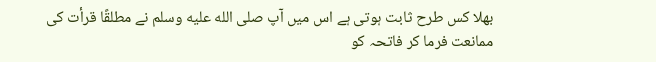بھلا کس طرح ثابت ہوتی ہے اس میں آپ صلى الله عليه وسلم نے مطلقًا قرأت کی ممانعت فرما کر فاتحہ کو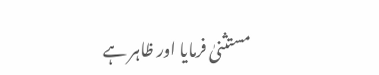مستثنیٰ فرمایا اور ظاہر ہے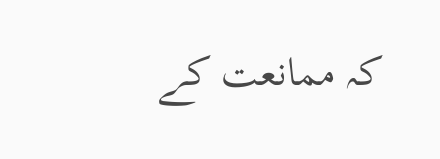کہ ممانعت کے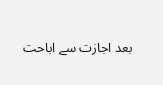بعد اجازت سے اباحت